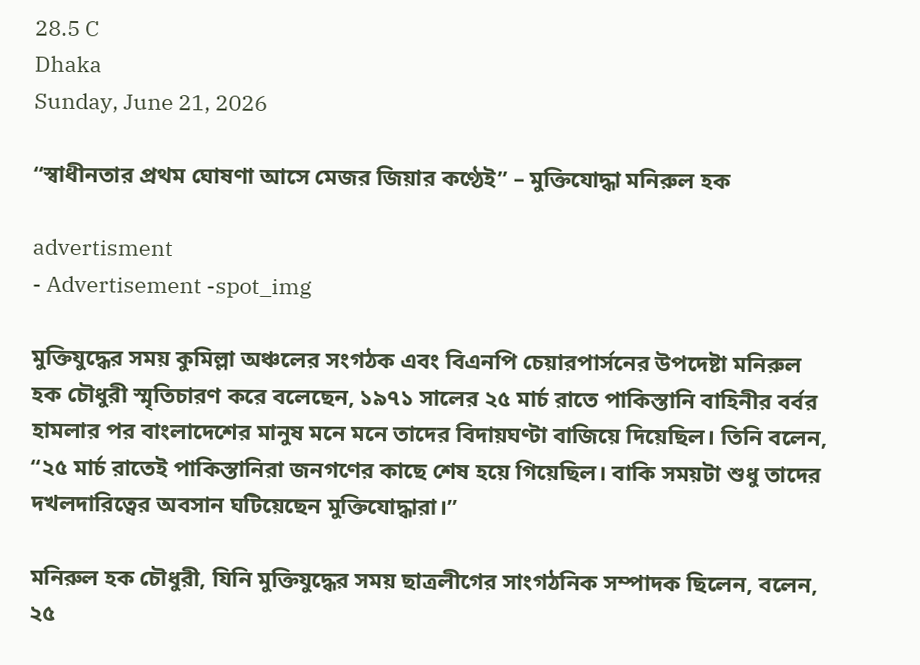28.5 C
Dhaka
Sunday, June 21, 2026

“স্বাধীনতার প্রথম ঘোষণা আসে মেজর জিয়ার কণ্ঠেই” – মুক্তিযোদ্ধা মনিরুল হক

advertisment
- Advertisement -spot_img

মুক্তিযুদ্ধের সময় কুমিল্লা অঞ্চলের সংগঠক এবং বিএনপি চেয়ারপার্সনের উপদেষ্টা মনিরুল হক চৌধুরী স্মৃতিচারণ করে বলেছেন, ১৯৭১ সালের ২৫ মার্চ রাতে পাকিস্তানি বাহিনীর বর্বর হামলার পর বাংলাদেশের মানুষ মনে মনে তাদের বিদায়ঘণ্টা বাজিয়ে দিয়েছিল। তিনি বলেন, “২৫ মার্চ রাতেই পাকিস্তানিরা জনগণের কাছে শেষ হয়ে গিয়েছিল। বাকি সময়টা শুধু তাদের দখলদারিত্বের অবসান ঘটিয়েছেন মুক্তিযোদ্ধারা।”

মনিরুল হক চৌধুরী, যিনি মুক্তিযুদ্ধের সময় ছাত্রলীগের সাংগঠনিক সম্পাদক ছিলেন, বলেন, ২৫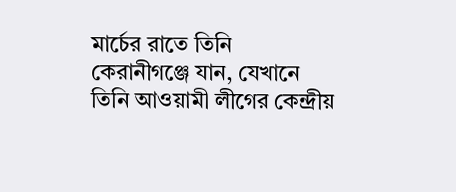মার্চের রাতে তিনি কেরানীগঞ্জে যান, যেখানে তিনি আওয়ামী লীগের কেন্দ্রীয়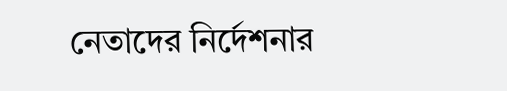নেতাদের নির্দেশনার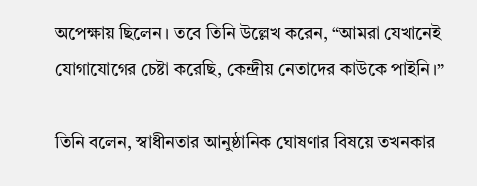অপেক্ষায় ছিলেন। তবে তিনি উল্লেখ করেন, “আমরা যেখানেই যোগাযোগের চেষ্টা করেছি, কেন্দ্রীয় নেতাদের কাউকে পাইনি।”

তিনি বলেন, স্বাধীনতার আনুষ্ঠানিক ঘোষণার বিষয়ে তখনকার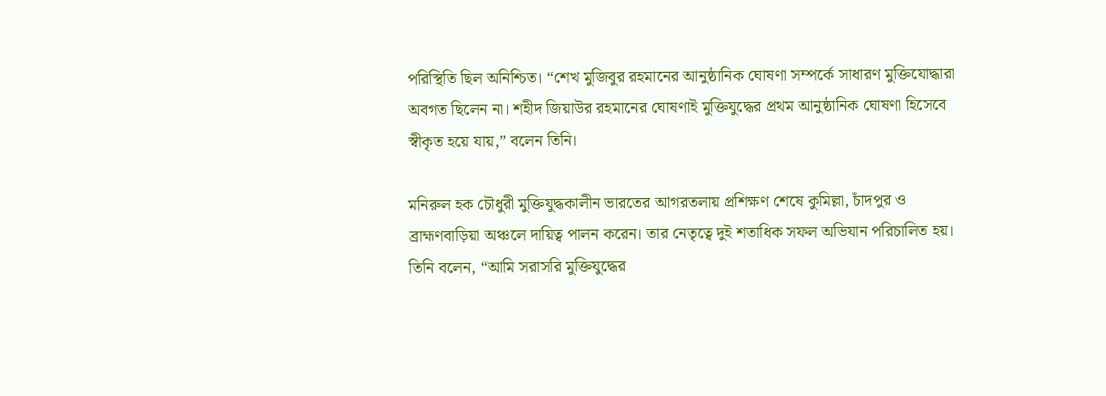পরিস্থিতি ছিল অনিশ্চিত। “শেখ মুজিবুর রহমানের আনুষ্ঠানিক ঘোষণা সম্পর্কে সাধারণ মুক্তিযোদ্ধারা অবগত ছিলেন না। শহীদ জিয়াউর রহমানের ঘোষণাই মুক্তিযুদ্ধের প্রথম আনুষ্ঠানিক ঘোষণা হিসেবে স্বীকৃত হয়ে যায়,” বলেন তিনি।

মনিরুল হক চৌধুরী মুক্তিযুদ্ধকালীন ভারতের আগরতলায় প্রশিক্ষণ শেষে কুমিল্লা, চাঁদপুর ও ব্রাহ্মণবাড়িয়া অঞ্চলে দায়িত্ব পালন করেন। তার নেতৃত্বে দুই শতাধিক সফল অভিযান পরিচালিত হয়। তিনি বলেন, “আমি সরাসরি মুক্তিযুদ্ধের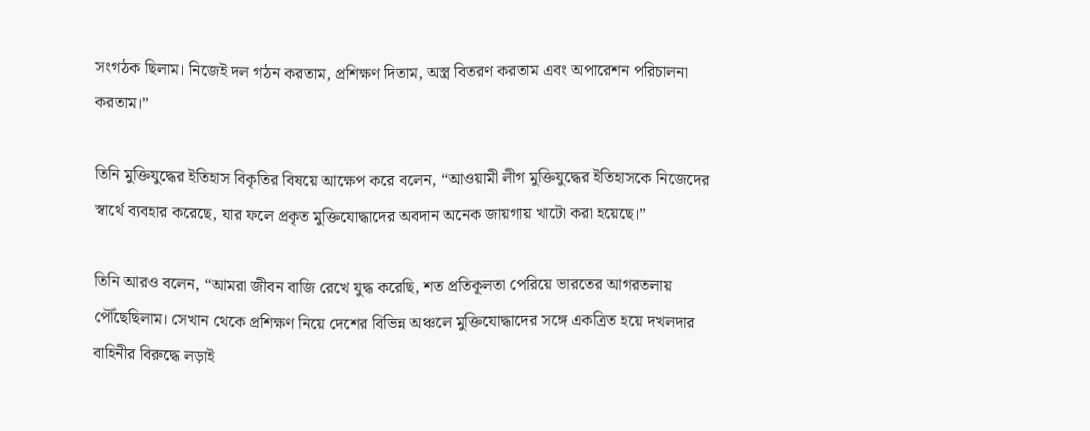সংগঠক ছিলাম। নিজেই দল গঠন করতাম, প্রশিক্ষণ দিতাম, অস্ত্র বিতরণ করতাম এবং অপারেশন পরিচালনা করতাম।”

তিনি মুক্তিযুদ্ধের ইতিহাস বিকৃতির বিষয়ে আক্ষেপ করে বলেন, “আওয়ামী লীগ মুক্তিযুদ্ধের ইতিহাসকে নিজেদের স্বার্থে ব্যবহার করেছে, যার ফলে প্রকৃত মুক্তিযোদ্ধাদের অবদান অনেক জায়গায় খাটো করা হয়েছে।”

তিনি আরও বলেন, “আমরা জীবন বাজি রেখে যুদ্ধ করেছি, শত প্রতিকূলতা পেরিয়ে ভারতের আগরতলায় পৌঁছেছিলাম। সেখান থেকে প্রশিক্ষণ নিয়ে দেশের বিভিন্ন অঞ্চলে মুক্তিযোদ্ধাদের সঙ্গে একত্রিত হয়ে দখলদার বাহিনীর বিরুদ্ধে লড়াই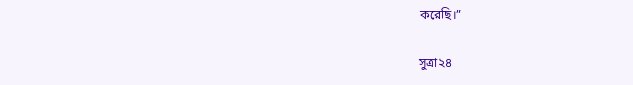করেছি।”

সুত্রা২৪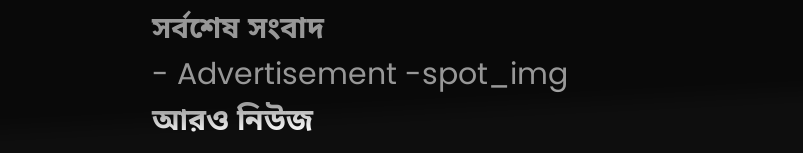সর্বশেষ সংবাদ
- Advertisement -spot_img
আরও নিউজ